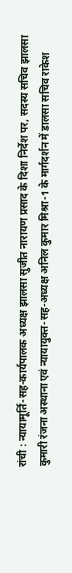रांची : न्यायामूर्ति-सह-कार्यपालक अध्यक्ष झालसा सुजीत नारायण प्रसाद के दिशा निर्देश पर, सदस्य सचिव झालसा कुमारी रंजना अस्थाना एवं न्यायायुक्त-सह-अध्यक्ष अनिल कुमार मिश्रा-1 के मार्गदर्शन में डालसा सचिव राकेश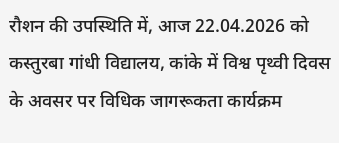रौशन की उपस्थिति में, आज 22.04.2026 को कस्तुरबा गांधी विद्यालय, कांके में विश्व पृथ्वी दिवस के अवसर पर विधिक जागरूकता कार्यक्रम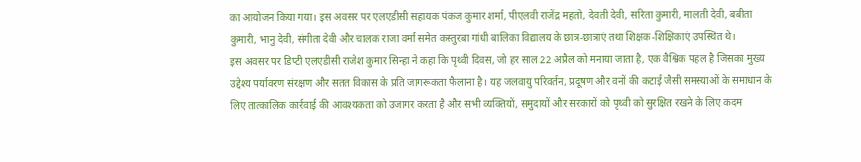का आयोजन किया गया। इस अवसर पर एलएडीसी सहायक पंकज कुमार शर्मा, पीएलवी राजेंद्र महतो, देवती देवी, सरिता कुमारी, मालती देवी, बबीता कुमारी, भानु देवी, संगीता देवी और चालक राजा वर्मा समेत कस्तुरबा गांधी बालिका विद्यालय के छात्र-छात्राएं तथा शिक्षक-शिक्षिकाएं उपस्थित थे।
इस अवसर पर डिप्टी एलएडीसी राजेश कुमार सिन्हा ने कहा कि पृथ्वी दिवस, जो हर साल 22 अप्रैल को मनाया जाता है, एक वैश्विक पहल है जिसका मुख्य उद्देश्य पर्यावरण संरक्षण और सतत विकास के प्रति जागरूकता फैलाना है। यह जलवायु परिवर्तन, प्रदूषण और वनों की कटाई जैसी समस्याओं के समाधान के लिए तात्कालिक कार्रवाई की आवश्यकता को उजागर करता है और सभी व्यक्तियों, समुदायों और सरकारों को पृथ्वी को सुरक्षित रखने के लिए कदम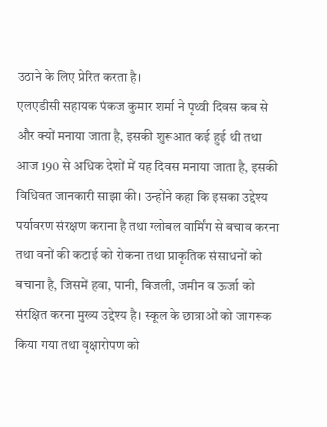उठाने के लिए प्रेरित करता है।
एलएडीसी सहायक पंकज कुमार शर्मा ने पृथ्वी दिवस कब से और क्यों मनाया जाता है, इसकी शुरूआत कई हुई थी तथा आज 190 से अधिक देशों में यह दिवस मनाया जाता है, इसकी विधिवत जानकारी साझा की। उन्होंने कहा कि इसका उद्देश्य पर्यावरण संरक्षण कराना है तथा ग्लोबल वार्मिंग से बचाव करना तथा वनों की कटाई को रोकना तथा प्राकृतिक संसाधनों को बचाना है, जिसमें हवा, पानी, बिजली, जमीन व ऊर्जा को संरक्षित करना मुख्य उद्देश्य है। स्कूल के छात्राओं को जागरूक किया गया तथा वृक्षारोपण को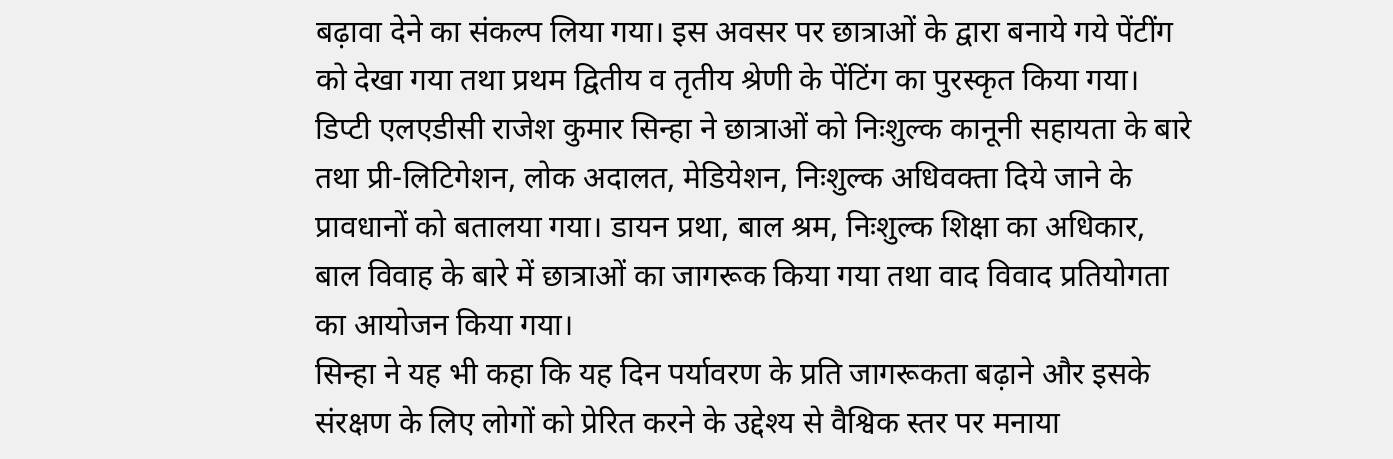बढ़ावा देने का संकल्प लिया गया। इस अवसर पर छात्राओं के द्वारा बनाये गये पेंटींग को देखा गया तथा प्रथम द्वितीय व तृतीय श्रेणी के पेंटिंग का पुरस्कृत किया गया।
डिप्टी एलएडीसी राजेश कुमार सिन्हा ने छात्राओं को निःशुल्क कानूनी सहायता के बारे तथा प्री-लिटिगेशन, लोक अदालत, मेडियेशन, निःशुल्क अधिवक्ता दिये जाने के प्रावधानों को बतालया गया। डायन प्रथा, बाल श्रम, निःशुल्क शिक्षा का अधिकार, बाल विवाह के बारे में छात्राओं का जागरूक किया गया तथा वाद विवाद प्रतियोगता का आयोजन किया गया।
सिन्हा ने यह भी कहा कि यह दिन पर्यावरण के प्रति जागरूकता बढ़ाने और इसके संरक्षण के लिए लोगों को प्रेरित करने के उद्देश्य से वैश्विक स्तर पर मनाया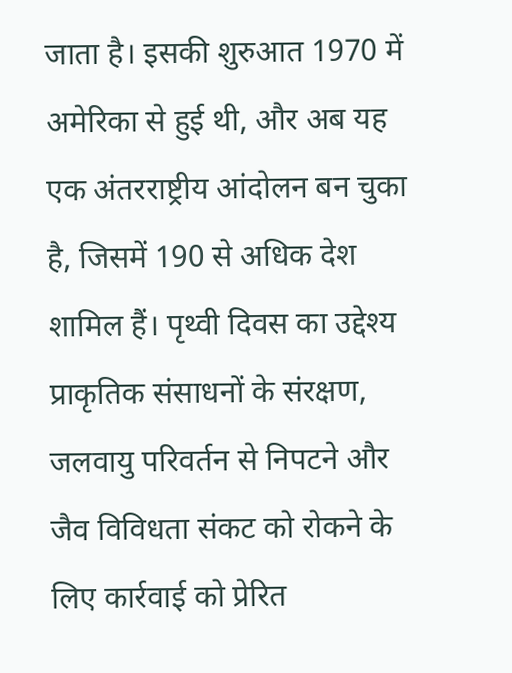जाता है। इसकी शुरुआत 1970 में अमेरिका से हुई थी, और अब यह एक अंतरराष्ट्रीय आंदोलन बन चुका है, जिसमें 190 से अधिक देश शामिल हैं। पृथ्वी दिवस का उद्देश्य प्राकृतिक संसाधनों के संरक्षण, जलवायु परिवर्तन से निपटने और जैव विविधता संकट को रोकने के लिए कार्रवाई को प्रेरित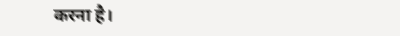करना है।